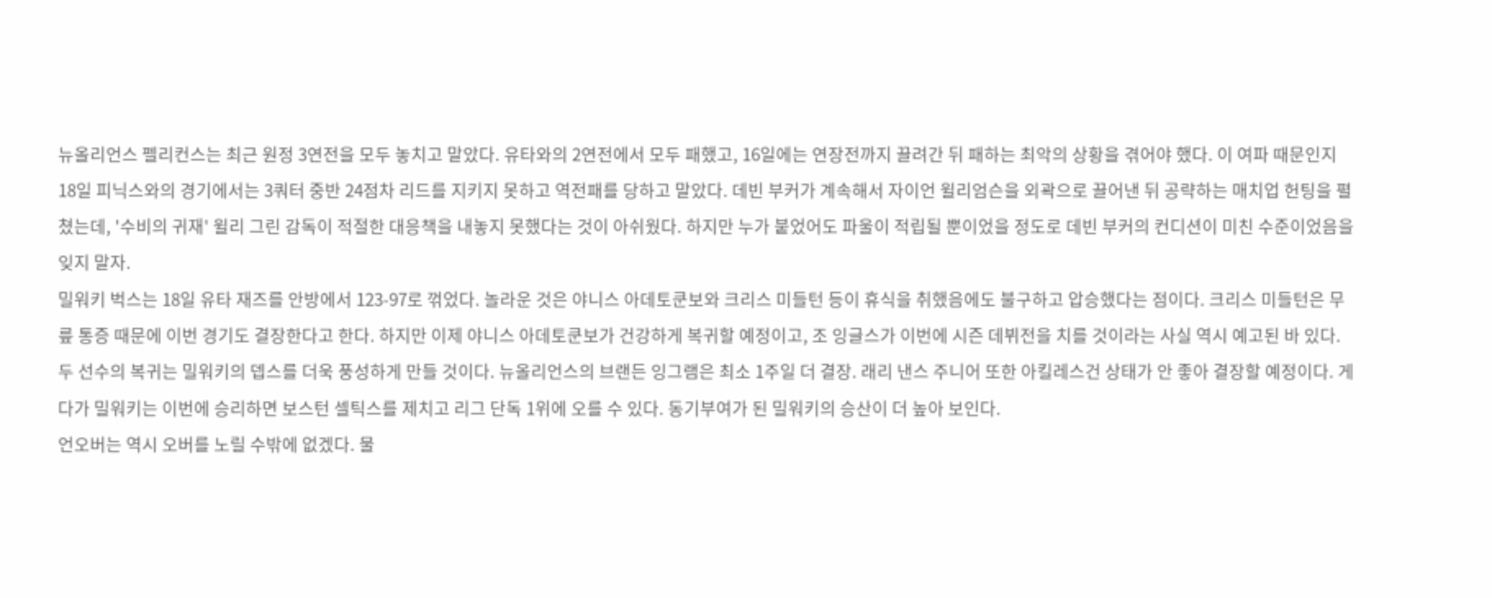뉴올리언스 펠리컨스는 최근 원정 3연전을 모두 놓치고 말았다. 유타와의 2연전에서 모두 패했고, 16일에는 연장전까지 끌려간 뒤 패하는 최악의 상황을 겪어야 했다. 이 여파 때문인지 18일 피닉스와의 경기에서는 3쿼터 중반 24점차 리드를 지키지 못하고 역전패를 당하고 말았다. 데빈 부커가 계속해서 자이언 윌리엄슨을 외곽으로 끌어낸 뒤 공략하는 매치업 헌팅을 펼쳤는데, '수비의 귀재' 윌리 그린 감독이 적절한 대응책을 내놓지 못했다는 것이 아쉬웠다. 하지만 누가 붙었어도 파울이 적립될 뿐이었을 정도로 데빈 부커의 컨디션이 미친 수준이었음을 잊지 말자.
밀워키 벅스는 18일 유타 재즈를 안방에서 123-97로 꺾었다. 놀라운 것은 야니스 아데토쿤보와 크리스 미들턴 등이 휴식을 취했음에도 불구하고 압승했다는 점이다. 크리스 미들턴은 무릎 통증 때문에 이번 경기도 결장한다고 한다. 하지만 이제 야니스 아데토쿤보가 건강하게 복귀할 예정이고, 조 잉글스가 이번에 시즌 데뷔전을 치를 것이라는 사실 역시 예고된 바 있다. 두 선수의 복귀는 밀워키의 뎁스를 더욱 풍성하게 만들 것이다. 뉴올리언스의 브랜든 잉그램은 최소 1주일 더 결장. 래리 낸스 주니어 또한 아킬레스건 상태가 안 좋아 결장할 예정이다. 게다가 밀워키는 이번에 승리하면 보스턴 셀틱스를 제치고 리그 단독 1위에 오를 수 있다. 동기부여가 된 밀워키의 승산이 더 높아 보인다.
언오버는 역시 오버를 노릴 수밖에 없겠다. 물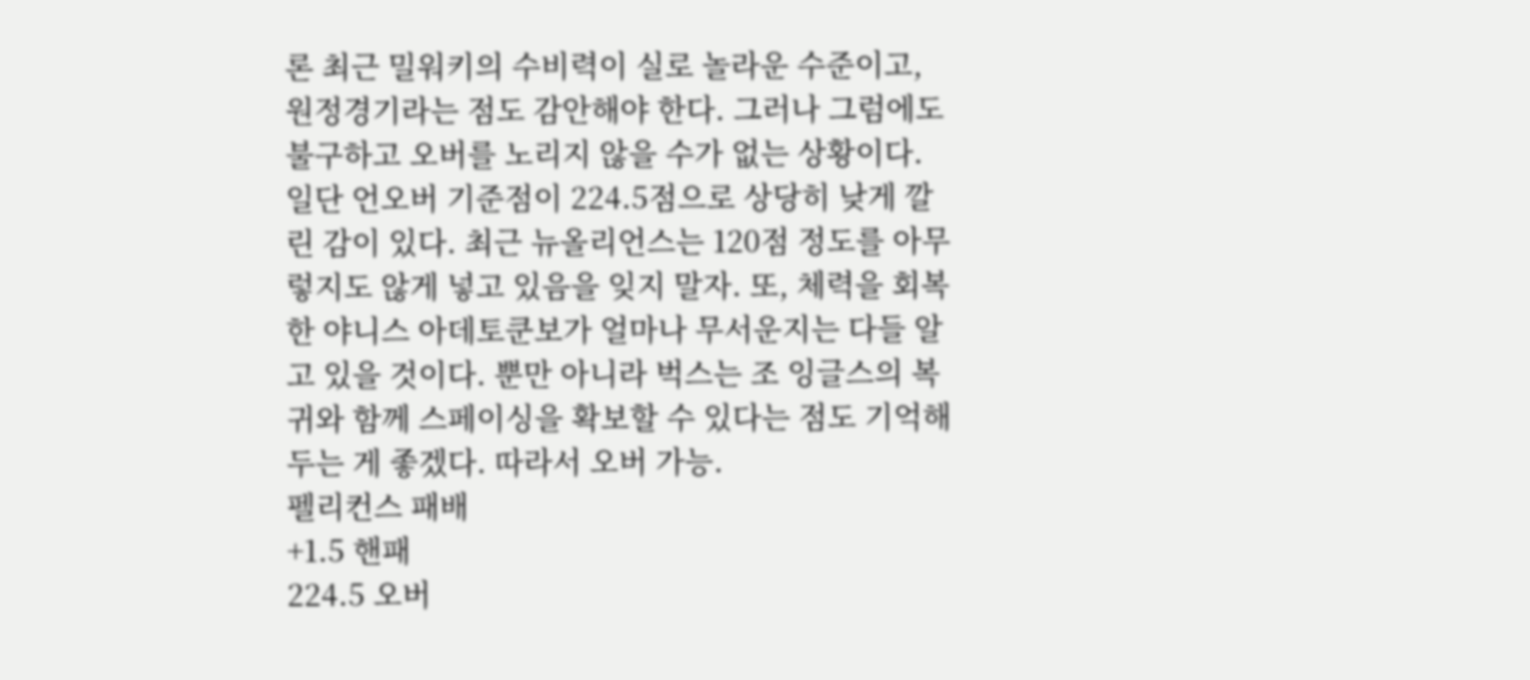론 최근 밀워키의 수비력이 실로 놀라운 수준이고, 원정경기라는 점도 감안해야 한다. 그러나 그럼에도 불구하고 오버를 노리지 않을 수가 없는 상황이다. 일단 언오버 기준점이 224.5점으로 상당히 낮게 깔린 감이 있다. 최근 뉴올리언스는 120점 정도를 아무렇지도 않게 넣고 있음을 잊지 말자. 또, 체력을 회복한 야니스 아데토쿤보가 얼마나 무서운지는 다들 알고 있을 것이다. 뿐만 아니라 벅스는 조 잉글스의 복귀와 함께 스페이싱을 확보할 수 있다는 점도 기억해두는 게 좋겠다. 따라서 오버 가능.
펠리컨스 패배
+1.5 핸패
224.5 오버